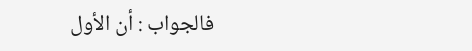فالجواب : أن الأول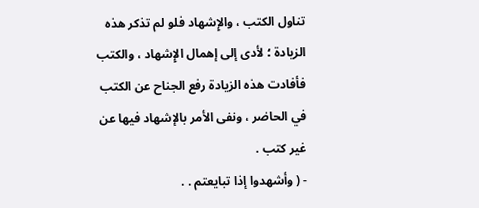تناول الكتب ، والإِشهاد فلو لم تذكر هذه الزيادة ؛ لأدى إلى إهمال الإِشهاد ، والكتب فأفادت هذه الزيادة رفع الجناح عن الكتب في الحاضر ، ونفى الأمر بالإشهاد فيها عن غير كتب .
- ( وأشهدوا إذا تبايعتم . .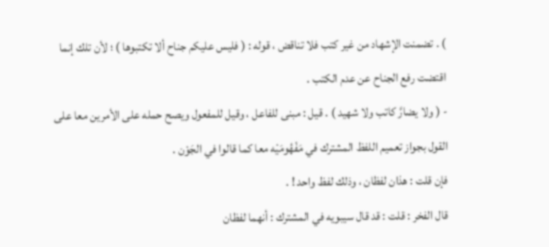) . تضمنت الإشهاد من غير كتب فلا تناقض ، قوله : ( فليس عليكم جناح ألا تكتبوها ) ؛ لأن تلك إنما اقتضت رفع الجناح عن عدم الكتب .
- ( ولا يضارَّ كاتب ولا شهيد ) . قيل : مبنى للفاعل ، وقيل للمفعول ويصح حمله على الأمرين معا على القول بجواز تعميم اللفظ المشترك في مَفْهُومَيْه معا كما قالوا في الجَوْن .
فإن قلت : هذان لفظان ، وذلك لفظ واحد ! .
قال الفخر : قلت : قد قال سيبويه في المشترك : أنهما لفظان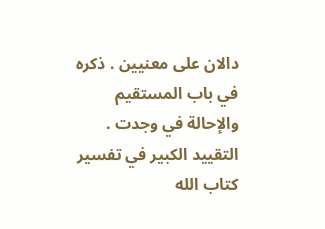دالان على معنيين . ذكره في باب المستقيم والإحالة في وجدت .
التقييد الكبير في تفسير كتاب الله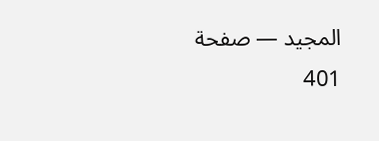المجيد — صفحة 401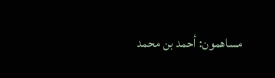مساهمون: أحمد بن محمد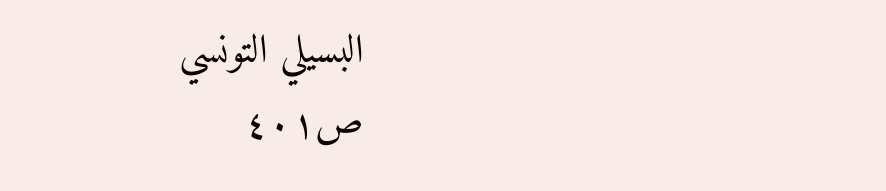البسيلي التونسي
ص٤٠١